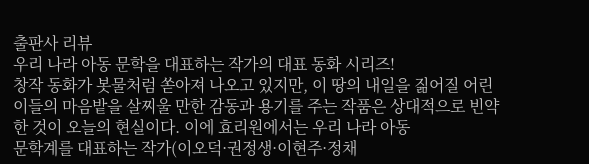출판사 리뷰
우리 나라 아동 문학을 대표하는 작가의 대표 동화 시리즈!
창작 동화가 봇물처럼 쏟아져 나오고 있지만, 이 땅의 내일을 짊어질 어린이들의 마음밭을 살찌울 만한 감동과 용기를 주는 작품은 상대적으로 빈약한 것이 오늘의 현실이다. 이에 효리원에서는 우리 나라 아동
문학계를 대표하는 작가(이오덕·권정생·이현주·정채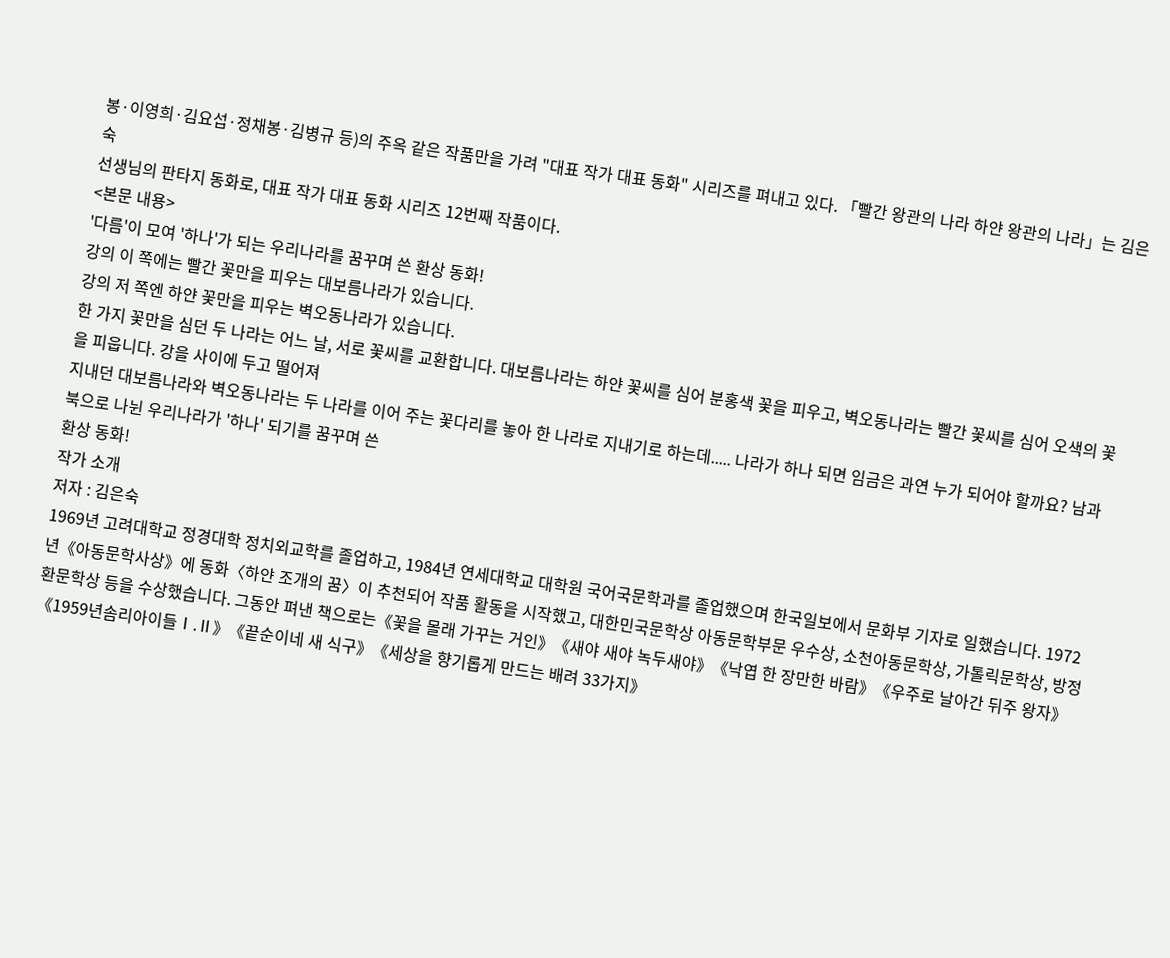봉·이영희·김요섭·정채봉·김병규 등)의 주옥 같은 작품만을 가려 "대표 작가 대표 동화" 시리즈를 펴내고 있다. 「빨간 왕관의 나라 하얀 왕관의 나라」는 김은숙
선생님의 판타지 동화로, 대표 작가 대표 동화 시리즈 12번째 작품이다.
<본문 내용>
'다름'이 모여 '하나'가 되는 우리나라를 꿈꾸며 쓴 환상 동화!
강의 이 쪽에는 빨간 꽃만을 피우는 대보름나라가 있습니다.
강의 저 쪽엔 하얀 꽃만을 피우는 벽오동나라가 있습니다.
한 가지 꽃만을 심던 두 나라는 어느 날, 서로 꽃씨를 교환합니다. 대보름나라는 하얀 꽃씨를 심어 분홍색 꽃을 피우고, 벽오동나라는 빨간 꽃씨를 심어 오색의 꽃을 피웁니다. 강을 사이에 두고 떨어져
지내던 대보름나라와 벽오동나라는 두 나라를 이어 주는 꽃다리를 놓아 한 나라로 지내기로 하는데..... 나라가 하나 되면 임금은 과연 누가 되어야 할까요? 남과 북으로 나뉜 우리나라가 '하나' 되기를 꿈꾸며 쓴
환상 동화!
작가 소개
저자 : 김은숙
1969년 고려대학교 정경대학 정치외교학를 졸업하고, 1984년 연세대학교 대학원 국어국문학과를 졸업했으며 한국일보에서 문화부 기자로 일했습니다. 1972년《아동문학사상》에 동화〈하얀 조개의 꿈〉이 추천되어 작품 활동을 시작했고, 대한민국문학상 아동문학부문 우수상, 소천아동문학상, 가톨릭문학상, 방정환문학상 등을 수상했습니다. 그동안 펴낸 책으로는《꽃을 몰래 가꾸는 거인》《새야 새야 녹두새야》《낙엽 한 장만한 바람》《우주로 날아간 뒤주 왕자》《1959년솜리아이들Ⅰ.Ⅱ》《끝순이네 새 식구》《세상을 향기롭게 만드는 배려 33가지》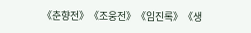《춘향전》《조웅전》《임진록》《생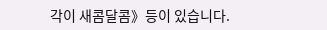각이 새콤달콤》등이 있습니다.